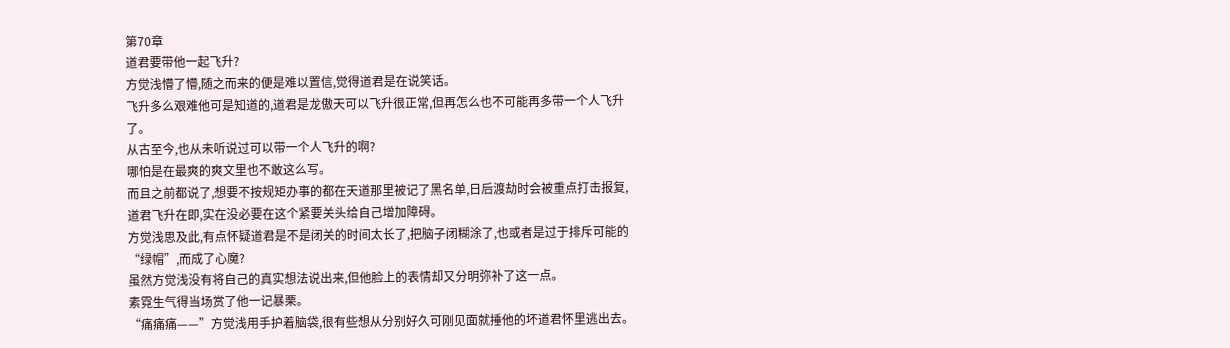第70章
道君要带他一起飞升?
方觉浅懵了懵,随之而来的便是难以置信,觉得道君是在说笑话。
飞升多么艰难他可是知道的,道君是龙傲天可以飞升很正常,但再怎么也不可能再多带一个人飞升了。
从古至今,也从未听说过可以带一个人飞升的啊?
哪怕是在最爽的爽文里也不敢这么写。
而且之前都说了,想要不按规矩办事的都在天道那里被记了黑名单,日后渡劫时会被重点打击报复,道君飞升在即,实在没必要在这个紧要关头给自己增加障碍。
方觉浅思及此,有点怀疑道君是不是闭关的时间太长了,把脑子闭糊涂了,也或者是过于排斥可能的“绿帽”,而成了心魔?
虽然方觉浅没有将自己的真实想法说出来,但他脸上的表情却又分明弥补了这一点。
素霓生气得当场赏了他一记暴栗。
“痛痛痛——”方觉浅用手护着脑袋,很有些想从分别好久可刚见面就捶他的坏道君怀里逃出去。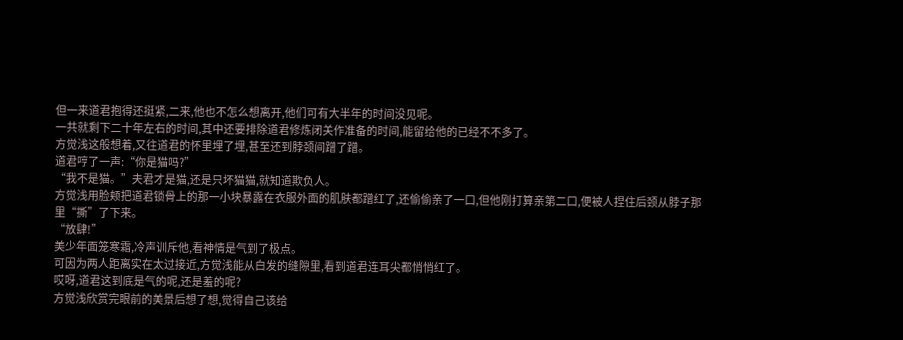但一来道君抱得还挺紧,二来,他也不怎么想离开,他们可有大半年的时间没见呢。
一共就剩下二十年左右的时间,其中还要排除道君修炼闭关作准备的时间,能留给他的已经不不多了。
方觉浅这般想着,又往道君的怀里埋了埋,甚至还到脖颈间蹭了蹭。
道君哼了一声:“你是猫吗?”
“我不是猫。”夫君才是猫,还是只坏猫猫,就知道欺负人。
方觉浅用脸颊把道君锁骨上的那一小块暴露在衣服外面的肌肤都蹭红了,还偷偷亲了一口,但他刚打算亲第二口,便被人捏住后颈从脖子那里“撕”了下来。
“放肆!”
美少年面笼寒霜,冷声训斥他,看神情是气到了极点。
可因为两人距离实在太过接近,方觉浅能从白发的缝隙里,看到道君连耳尖都悄悄红了。
哎呀,道君这到底是气的呢,还是羞的呢?
方觉浅欣赏完眼前的美景后想了想,觉得自己该给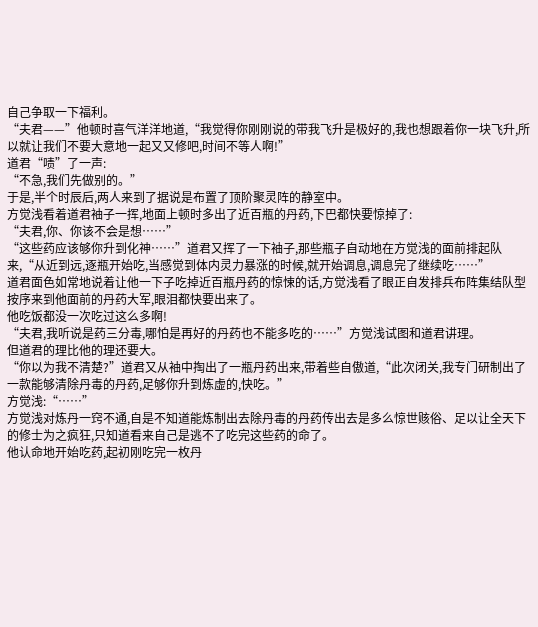自己争取一下福利。
“夫君——”他顿时喜气洋洋地道,“我觉得你刚刚说的带我飞升是极好的,我也想跟着你一块飞升,所以就让我们不要大意地一起又又修吧,时间不等人啊!”
道君“啧”了一声:
“不急,我们先做别的。”
于是,半个时辰后,两人来到了据说是布置了顶阶聚灵阵的静室中。
方觉浅看着道君袖子一挥,地面上顿时多出了近百瓶的丹药,下巴都快要惊掉了:
“夫君,你、你该不会是想……”
“这些药应该够你升到化神……”道君又挥了一下袖子,那些瓶子自动地在方觉浅的面前排起队来,“从近到远,逐瓶开始吃,当感觉到体内灵力暴涨的时候,就开始调息,调息完了继续吃……”
道君面色如常地说着让他一下子吃掉近百瓶丹药的惊悚的话,方觉浅看了眼正自发排兵布阵集结队型按序来到他面前的丹药大军,眼泪都快要出来了。
他吃饭都没一次吃过这么多啊!
“夫君,我听说是药三分毒,哪怕是再好的丹药也不能多吃的……”方觉浅试图和道君讲理。
但道君的理比他的理还要大。
“你以为我不清楚?”道君又从袖中掏出了一瓶丹药出来,带着些自傲道,“此次闭关,我专门研制出了一款能够清除丹毒的丹药,足够你升到炼虚的,快吃。”
方觉浅:“……”
方觉浅对炼丹一窍不通,自是不知道能炼制出去除丹毒的丹药传出去是多么惊世赅俗、足以让全天下的修士为之疯狂,只知道看来自己是逃不了吃完这些药的命了。
他认命地开始吃药,起初刚吃完一枚丹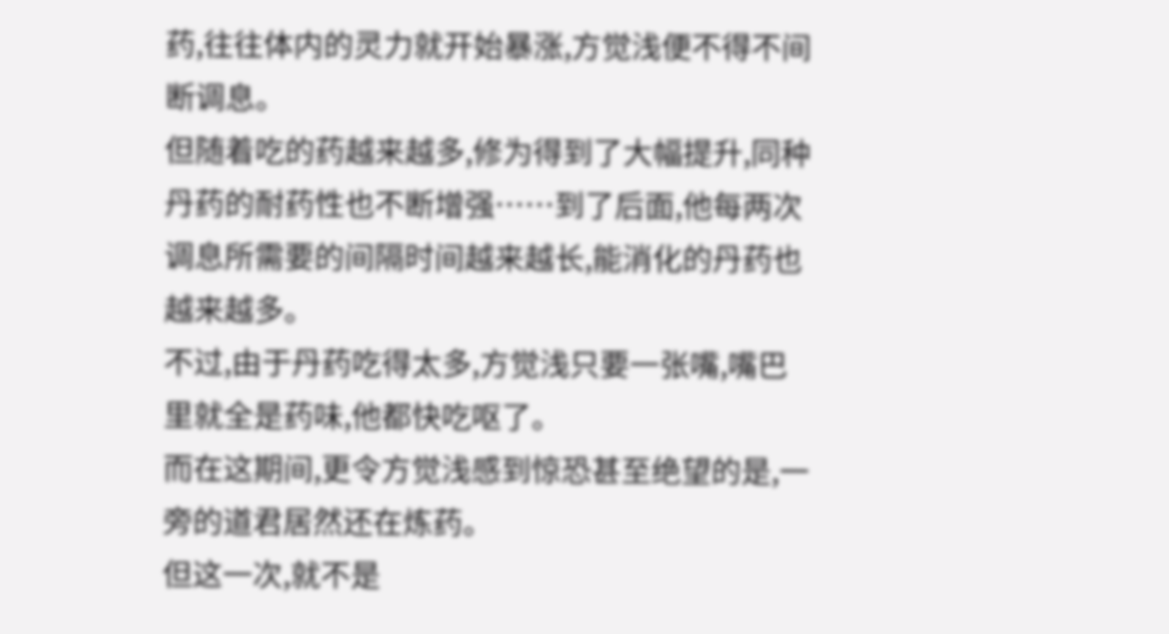药,往往体内的灵力就开始暴涨,方觉浅便不得不间断调息。
但随着吃的药越来越多,修为得到了大幅提升,同种丹药的耐药性也不断增强……到了后面,他每两次调息所需要的间隔时间越来越长,能消化的丹药也越来越多。
不过,由于丹药吃得太多,方觉浅只要一张嘴,嘴巴里就全是药味,他都快吃呕了。
而在这期间,更令方觉浅感到惊恐甚至绝望的是,一旁的道君居然还在炼药。
但这一次,就不是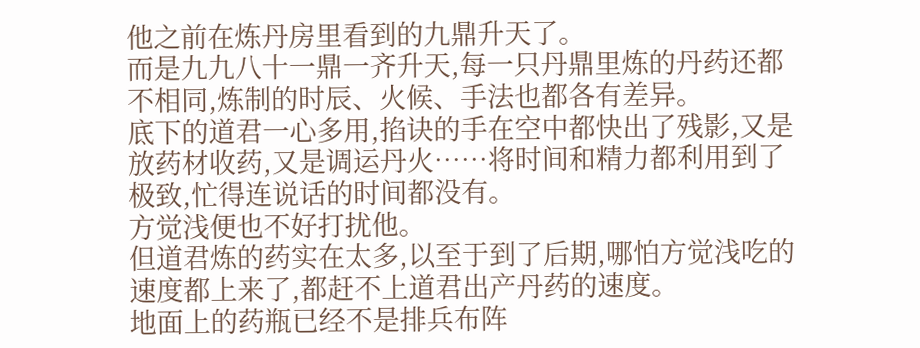他之前在炼丹房里看到的九鼎升天了。
而是九九八十一鼎一齐升天,每一只丹鼎里炼的丹药还都不相同,炼制的时辰、火候、手法也都各有差异。
底下的道君一心多用,掐诀的手在空中都快出了残影,又是放药材收药,又是调运丹火……将时间和精力都利用到了极致,忙得连说话的时间都没有。
方觉浅便也不好打扰他。
但道君炼的药实在太多,以至于到了后期,哪怕方觉浅吃的速度都上来了,都赶不上道君出产丹药的速度。
地面上的药瓶已经不是排兵布阵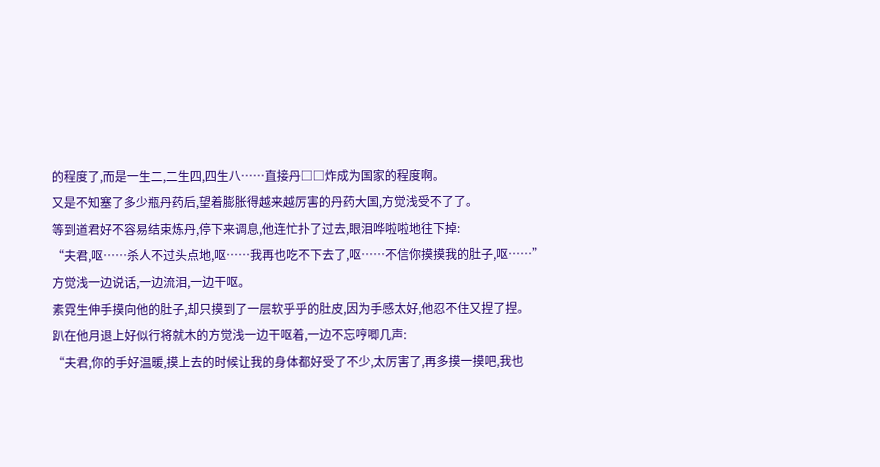的程度了,而是一生二,二生四,四生八……直接丹□□炸成为国家的程度啊。
又是不知塞了多少瓶丹药后,望着膨胀得越来越厉害的丹药大国,方觉浅受不了了。
等到道君好不容易结束炼丹,停下来调息,他连忙扑了过去,眼泪哗啦啦地往下掉:
“夫君,呕……杀人不过头点地,呕……我再也吃不下去了,呕……不信你摸摸我的肚子,呕……”
方觉浅一边说话,一边流泪,一边干呕。
素霓生伸手摸向他的肚子,却只摸到了一层软乎乎的肚皮,因为手感太好,他忍不住又捏了捏。
趴在他月退上好似行将就木的方觉浅一边干呕着,一边不忘哼唧几声:
“夫君,你的手好温暖,摸上去的时候让我的身体都好受了不少,太厉害了,再多摸一摸吧,我也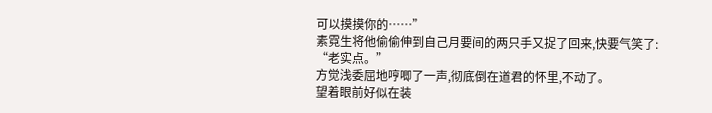可以摸摸你的……”
素霓生将他偷偷伸到自己月要间的两只手又捉了回来,快要气笑了:
“老实点。”
方觉浅委屈地哼唧了一声,彻底倒在道君的怀里,不动了。
望着眼前好似在装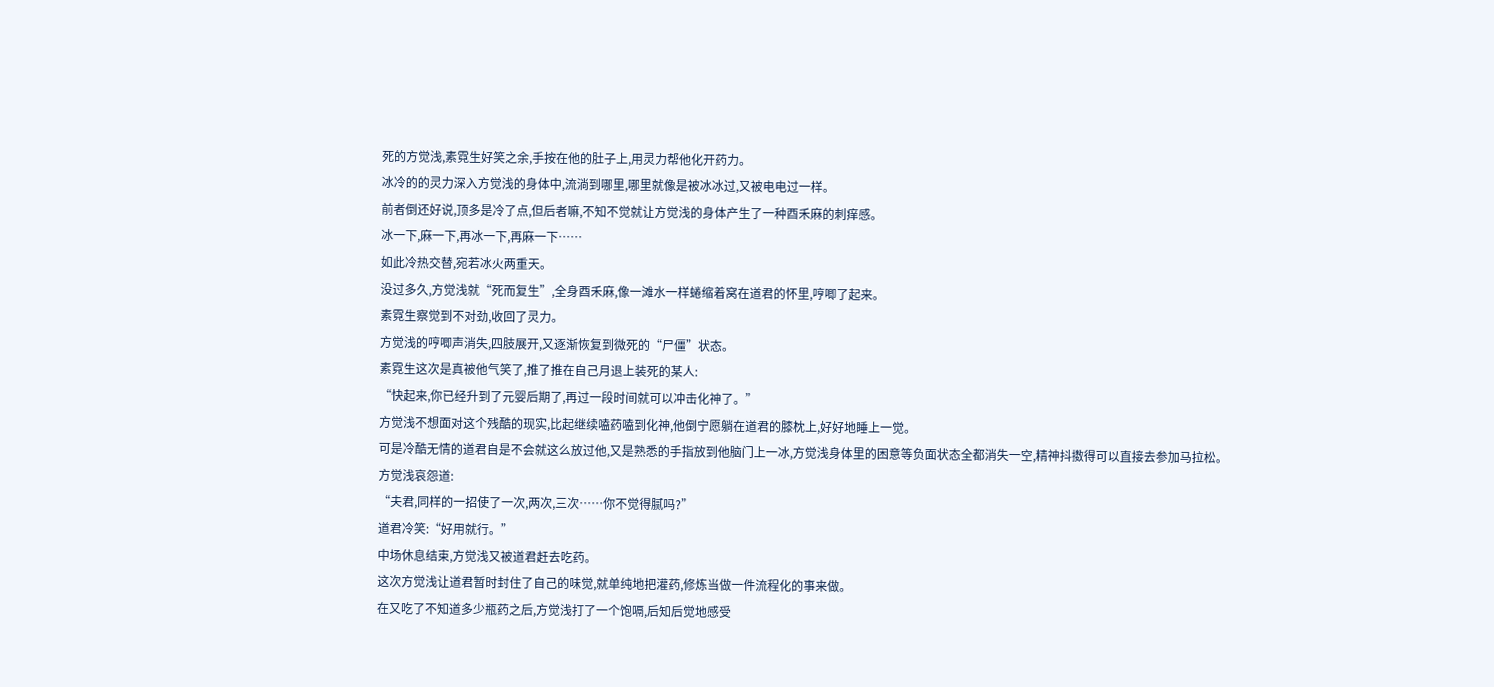死的方觉浅,素霓生好笑之余,手按在他的肚子上,用灵力帮他化开药力。
冰冷的的灵力深入方觉浅的身体中,流淌到哪里,哪里就像是被冰冰过,又被电电过一样。
前者倒还好说,顶多是冷了点,但后者嘛,不知不觉就让方觉浅的身体产生了一种酉禾麻的刺痒感。
冰一下,麻一下,再冰一下,再麻一下……
如此冷热交替,宛若冰火两重天。
没过多久,方觉浅就“死而复生”,全身酉禾麻,像一滩水一样蜷缩着窝在道君的怀里,哼唧了起来。
素霓生察觉到不对劲,收回了灵力。
方觉浅的哼唧声消失,四肢展开,又逐渐恢复到微死的“尸僵”状态。
素霓生这次是真被他气笑了,推了推在自己月退上装死的某人:
“快起来,你已经升到了元婴后期了,再过一段时间就可以冲击化神了。”
方觉浅不想面对这个残酷的现实,比起继续嗑药嗑到化神,他倒宁愿躺在道君的膝枕上,好好地睡上一觉。
可是冷酷无情的道君自是不会就这么放过他,又是熟悉的手指放到他脑门上一冰,方觉浅身体里的困意等负面状态全都消失一空,精神抖擞得可以直接去参加马拉松。
方觉浅哀怨道:
“夫君,同样的一招使了一次,两次,三次……你不觉得腻吗?”
道君冷笑:“好用就行。”
中场休息结束,方觉浅又被道君赶去吃药。
这次方觉浅让道君暂时封住了自己的味觉,就单纯地把灌药,修炼当做一件流程化的事来做。
在又吃了不知道多少瓶药之后,方觉浅打了一个饱嗝,后知后觉地感受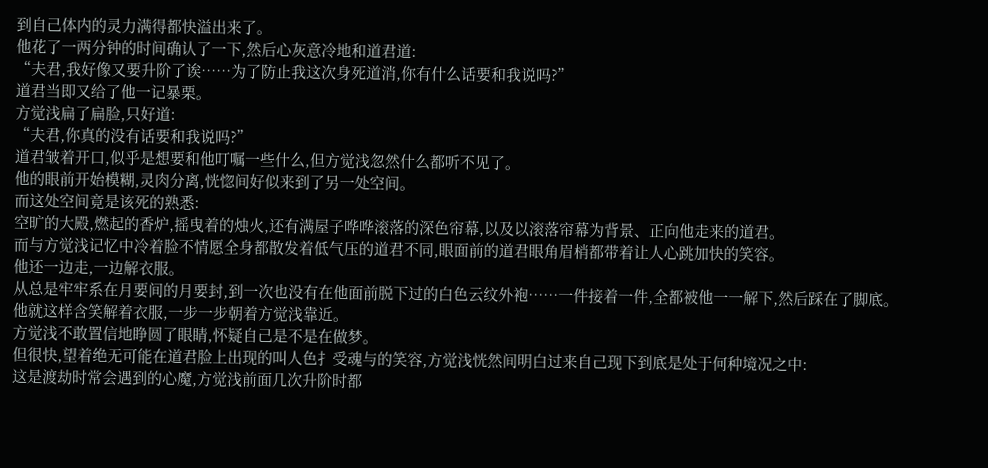到自己体内的灵力满得都快溢出来了。
他花了一两分钟的时间确认了一下,然后心灰意冷地和道君道:
“夫君,我好像又要升阶了诶……为了防止我这次身死道消,你有什么话要和我说吗?”
道君当即又给了他一记暴栗。
方觉浅扁了扁脸,只好道:
“夫君,你真的没有话要和我说吗?”
道君皱着开口,似乎是想要和他叮嘱一些什么,但方觉浅忽然什么都听不见了。
他的眼前开始模糊,灵肉分离,恍惚间好似来到了另一处空间。
而这处空间竟是该死的熟悉:
空旷的大殿,燃起的香炉,摇曳着的烛火,还有满屋子哗哗滚落的深色帘幕,以及以滚落帘幕为背景、正向他走来的道君。
而与方觉浅记忆中冷着脸不情愿全身都散发着低气压的道君不同,眼面前的道君眼角眉梢都带着让人心跳加快的笑容。
他还一边走,一边解衣服。
从总是牢牢系在月要间的月要封,到一次也没有在他面前脱下过的白色云纹外袍……一件接着一件,全都被他一一解下,然后踩在了脚底。
他就这样含笑解着衣服,一步一步朝着方觉浅靠近。
方觉浅不敢置信地睁圆了眼睛,怀疑自己是不是在做梦。
但很快,望着绝无可能在道君脸上出现的叫人色扌受魂与的笑容,方觉浅恍然间明白过来自己现下到底是处于何种境况之中:
这是渡劫时常会遇到的心魔,方觉浅前面几次升阶时都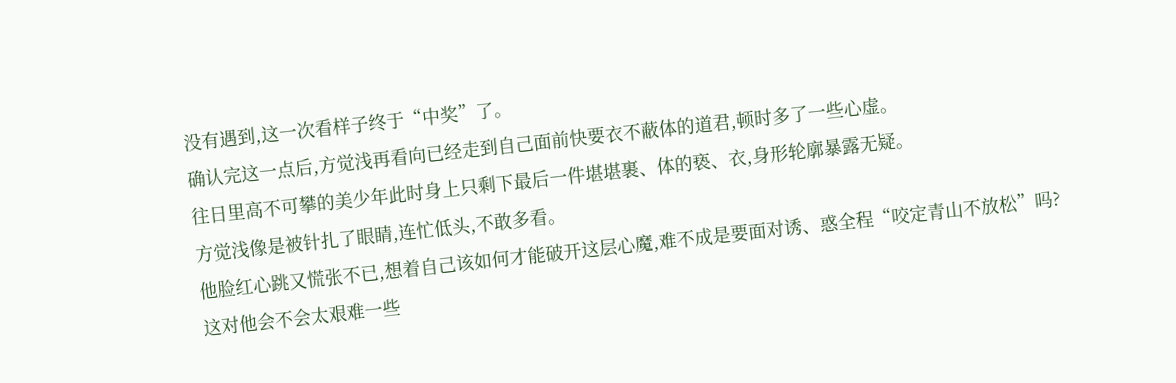没有遇到,这一次看样子终于“中奖”了。
确认完这一点后,方觉浅再看向已经走到自己面前快要衣不蔽体的道君,顿时多了一些心虚。
往日里高不可攀的美少年此时身上只剩下最后一件堪堪裹、体的亵、衣,身形轮廓暴露无疑。
方觉浅像是被针扎了眼睛,连忙低头,不敢多看。
他脸红心跳又慌张不已,想着自己该如何才能破开这层心魔,难不成是要面对诱、惑全程“咬定青山不放松”吗?
这对他会不会太艰难一些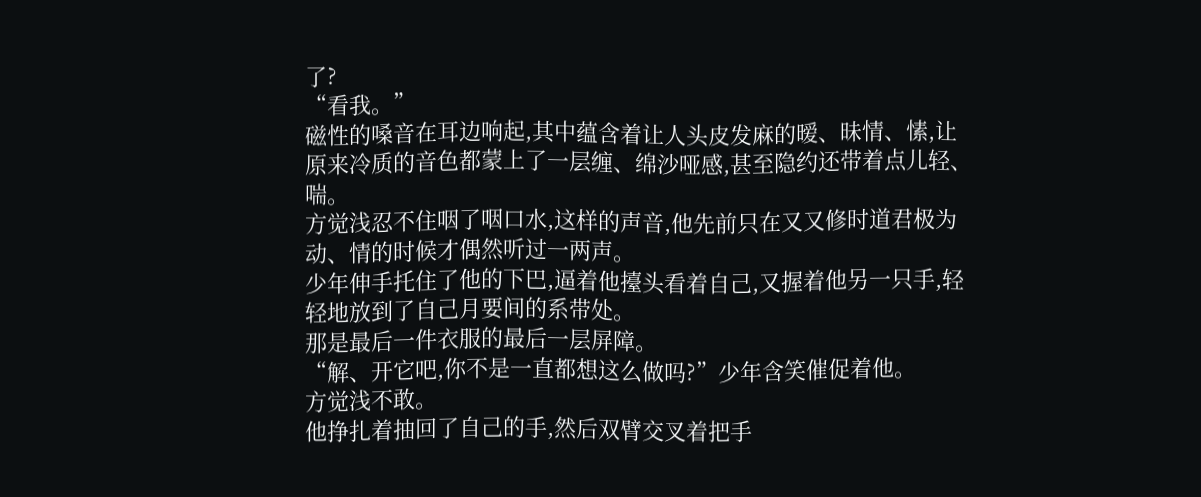了?
“看我。”
磁性的嗓音在耳边响起,其中蕴含着让人头皮发麻的暧、昧情、愫,让原来冷质的音色都蒙上了一层缠、绵沙哑感,甚至隐约还带着点儿轻、喘。
方觉浅忍不住咽了咽口水,这样的声音,他先前只在又又修时道君极为动、情的时候才偶然听过一两声。
少年伸手托住了他的下巴,逼着他擡头看着自己,又握着他另一只手,轻轻地放到了自己月要间的系带处。
那是最后一件衣服的最后一层屏障。
“解、开它吧,你不是一直都想这么做吗?”少年含笑催促着他。
方觉浅不敢。
他挣扎着抽回了自己的手,然后双臂交叉着把手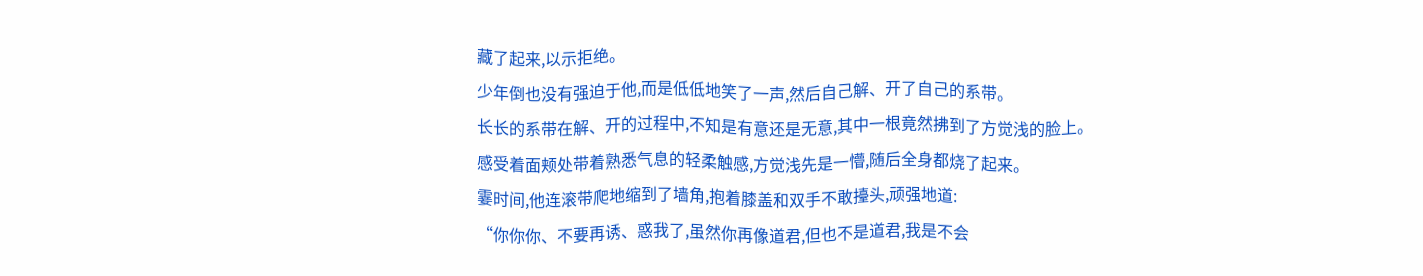藏了起来,以示拒绝。
少年倒也没有强迫于他,而是低低地笑了一声,然后自己解、开了自己的系带。
长长的系带在解、开的过程中,不知是有意还是无意,其中一根竟然拂到了方觉浅的脸上。
感受着面颊处带着熟悉气息的轻柔触感,方觉浅先是一懵,随后全身都烧了起来。
霎时间,他连滚带爬地缩到了墙角,抱着膝盖和双手不敢擡头,顽强地道:
“你你你、不要再诱、惑我了,虽然你再像道君,但也不是道君,我是不会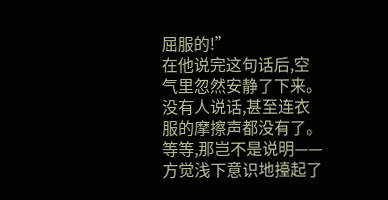屈服的!”
在他说完这句话后,空气里忽然安静了下来。
没有人说话,甚至连衣服的摩擦声都没有了。
等等,那岂不是说明——
方觉浅下意识地擡起了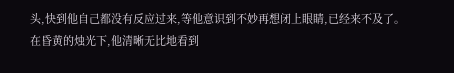头,快到他自己都没有反应过来,等他意识到不妙再想闭上眼睛,已经来不及了。
在昏黄的烛光下,他清晰无比地看到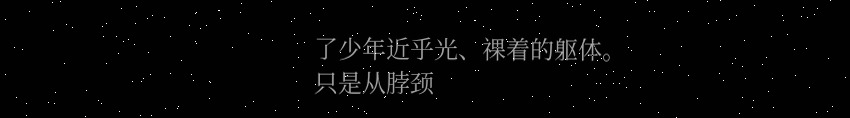了少年近乎光、祼着的躯体。
只是从脖颈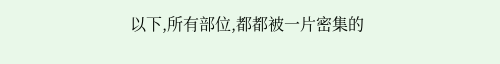以下,所有部位,都都被一片密集的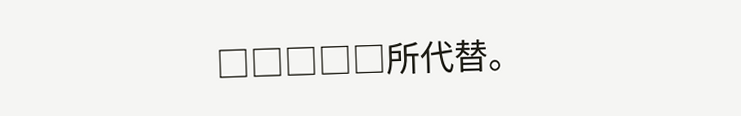□□□□□所代替。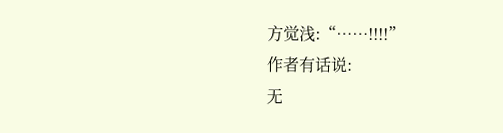方觉浅:“……!!!!”
作者有话说:
无